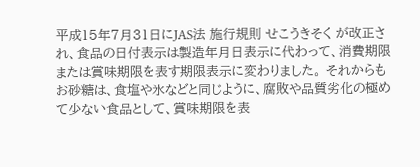平成15年7月31日にJAS法 施行規則 せこうきそく が改正され、食品の日付表示は製造年月日表示に代わって、消費期限または賞味期限を表す期限表示に変わりました。 それからもお砂糖は、食塩や氷などと同じように、腐敗や品質劣化の極めて少ない食品として、賞味期限を表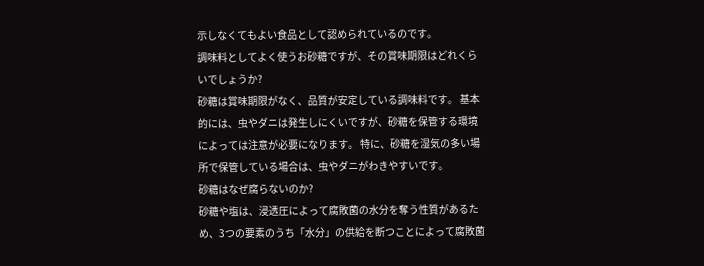示しなくてもよい食品として認められているのです。
調味料としてよく使うお砂糖ですが、その賞味期限はどれくらいでしょうか?
砂糖は賞味期限がなく、品質が安定している調味料です。 基本的には、虫やダニは発生しにくいですが、砂糖を保管する環境によっては注意が必要になります。 特に、砂糖を湿気の多い場所で保管している場合は、虫やダニがわきやすいです。
砂糖はなぜ腐らないのか?
砂糖や塩は、浸透圧によって腐敗菌の水分を奪う性質があるため、3つの要素のうち「水分」の供給を断つことによって腐敗菌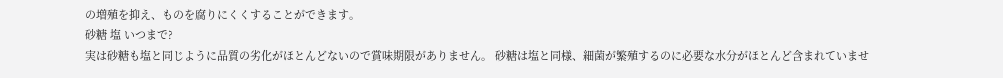の増殖を抑え、ものを腐りにくくすることができます。
砂糖 塩 いつまで?
実は砂糖も塩と同じように品質の劣化がほとんどないので賞味期限がありません。 砂糖は塩と同様、細菌が繁殖するのに必要な水分がほとんど含まれていませ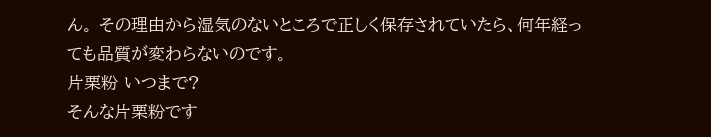ん。 その理由から湿気のないところで正しく保存されていたら、何年経っても品質が変わらないのです。
片栗粉 いつまで?
そんな片栗粉です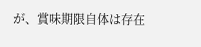が、賞味期限自体は存在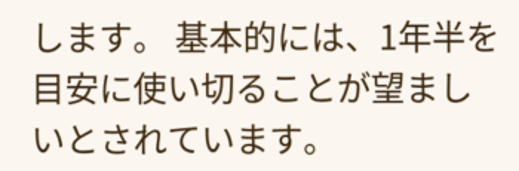します。 基本的には、1年半を目安に使い切ることが望ましいとされています。